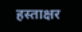हस्ताक्षर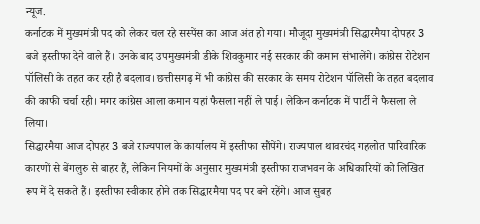न्यूज.
कर्नाटक में मुख्यमंत्री पद को लेकर चल रहे सस्पेंस का आज अंत हो गया। मौजूदा मुख्यमंत्री सिद्धारमैया दोपहर 3 बजे इस्तीफा देने वाले हैं। उनके बाद उपमुख्यमंत्री डीके शिवकुमार नई सरकार की कमान संभालेंगे। कांग्रेस रोटेशन पॉलिसी के तहत कर रही है बदलाव। छत्तीसगढ़ में भी कांग्रेस की सरकार के समय रोटेशन पॉलिसी के तहत बदलाव की काफी चर्चा रही। मगर कांग्रेस आला कमान यहां फैसला नहीं ले पाई। लेकिन कर्नाटक में पार्टी ने फैसला ले लिया।
सिद्धारमैया आज दोपहर 3 बजे राज्यपाल के कार्यालय में इस्तीफा सौंपेंगे। राज्यपाल थावरचंद गहलोत पारिवारिक कारणों से बेंगलुरु से बाहर हैं, लेकिन नियमों के अनुसार मुख्यमंत्री इस्तीफा राजभवन के अधिकारियों को लिखित रूप में दे सकते हैं। इस्तीफा स्वीकार होने तक सिद्धारमैया पद पर बने रहेंगे। आज सुबह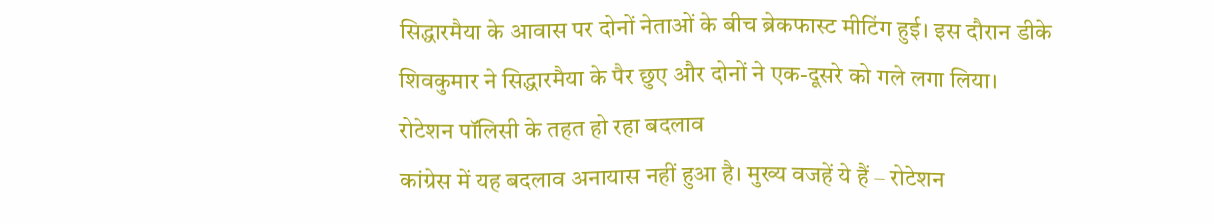सिद्धारमैया के आवास पर दोनों नेताओं के बीच ब्रेकफास्ट मीटिंग हुई। इस दौरान डीके शिवकुमार ने सिद्धारमैया के पैर छुए और दोनों ने एक-दूसरे को गले लगा लिया।
रोटेशन पॉलिसी के तहत हो रहा बदलाव
कांग्रेस में यह बदलाव अनायास नहीं हुआ है। मुख्य वजहें ये हैं – रोटेशन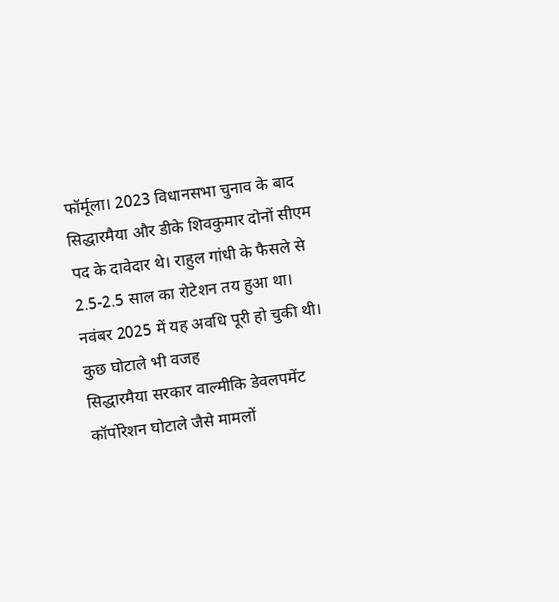फॉर्मूला। 2023 विधानसभा चुनाव के बाद सिद्धारमैया और डीके शिवकुमार दोनों सीएम पद के दावेदार थे। राहुल गांधी के फैसले से 2.5-2.5 साल का रोटेशन तय हुआ था। नवंबर 2025 में यह अवधि पूरी हो चुकी थी।
कुछ घोटाले भी वजह
सिद्धारमैया सरकार वाल्मीकि डेवलपमेंट कॉर्पोरेशन घोटाले जैसे मामलों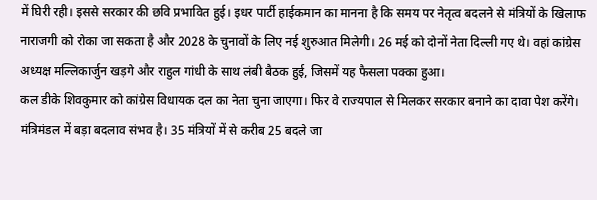में घिरी रही। इससे सरकार की छवि प्रभावित हुई। इधर पार्टी हाईकमान का मानना है कि समय पर नेतृत्व बदलने से मंत्रियों के खिलाफ नाराजगी को रोका जा सकता है और 2028 के चुनावों के लिए नई शुरुआत मिलेगी। 26 मई को दोनों नेता दिल्ली गए थे। वहां कांग्रेस अध्यक्ष मल्लिकार्जुन खड़गे और राहुल गांधी के साथ लंबी बैठक हुई, जिसमें यह फैसला पक्का हुआ।
कल डीके शिवकुमार को कांग्रेस विधायक दल का नेता चुना जाएगा। फिर वे राज्यपाल से मिलकर सरकार बनाने का दावा पेश करेंगे। मंत्रिमंडल में बड़ा बदलाव संभव है। 35 मंत्रियों में से करीब 25 बदले जा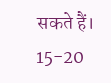सकते हैं।
15-20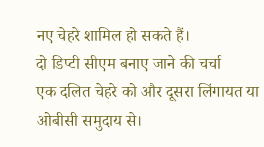नए चेहरे शामिल हो सकते हैं।
दो डिप्टी सीएम बनाए जाने की चर्चा
एक दलित चेहरे को और दूसरा लिंगायत या ओबीसी समुदाय से।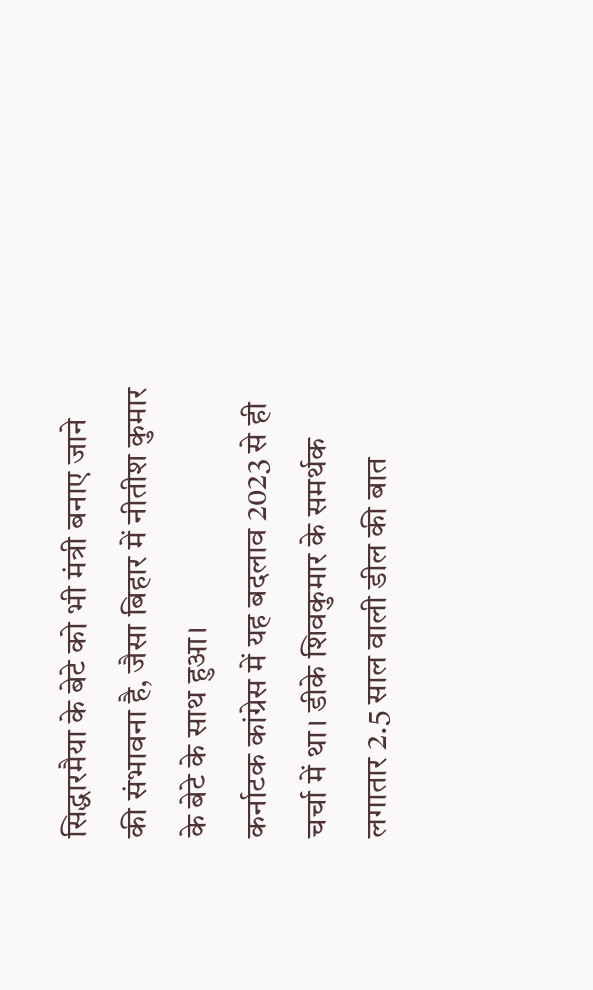सिद्धारमैया के बेटे को भी मंत्री बनाए जाने की संभावना है, जैसा बिहार में नीतीश कुमार के बेटे के साथ हुआ।
कर्नाटक कांग्रेस में यह बदलाव 2023 से ही चर्चा में था। डीके शिवकुमार के समर्थक लगातार 2.5 साल वाली डील की बात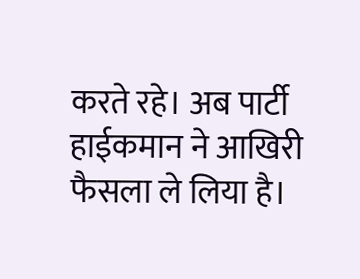करते रहे। अब पार्टी हाईकमान ने आखिरी फैसला ले लिया है।